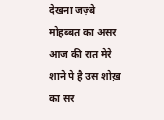देखना जज़्बे मोहब्बत का असर आज की रात मेरे शाने पे है उस शोख़ का सर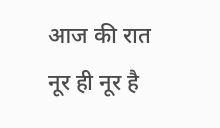आज की रात नूर ही नूर है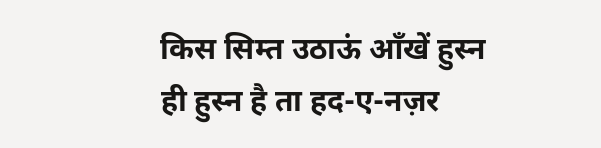किस सिम्त उठाऊं आँखें हुस्न ही हुस्न है ता हद-ए-नज़र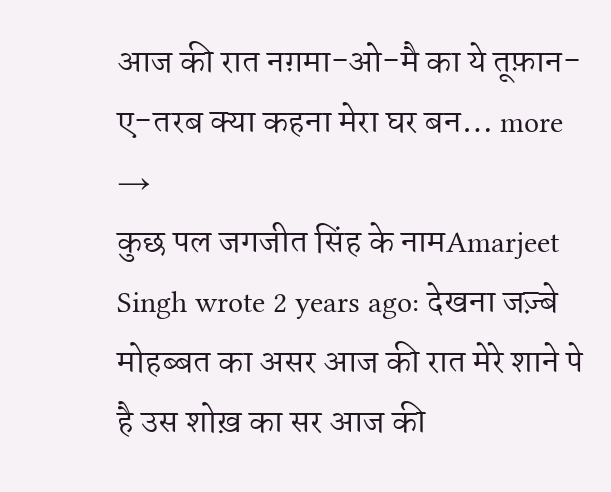आज की रात नग़मा-ओ-मै का ये तूफ़ान-ए-तरब क्या कहना मेरा घर बन… more →
कुछ पल जगजीत सिंह के नामAmarjeet Singh wrote 2 years ago: देखना जज़्बे मोहब्बत का असर आज की रात मेरे शाने पे है उस शोख़ का सर आज की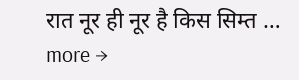रात नूर ही नूर है किस सिम्त … more →